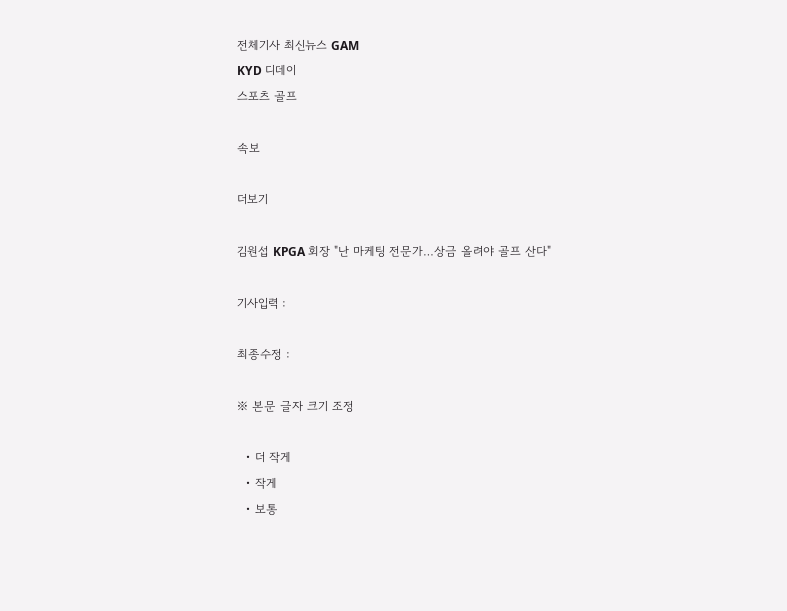전체기사 최신뉴스 GAM
KYD 디데이
스포츠 골프

속보

더보기

김원섭 KPGA 회장 "난 마케팅 전문가…상금 올려야 골프 산다"

기사입력 :

최종수정 :

※ 본문 글자 크기 조정

  • 더 작게
  • 작게
  • 보통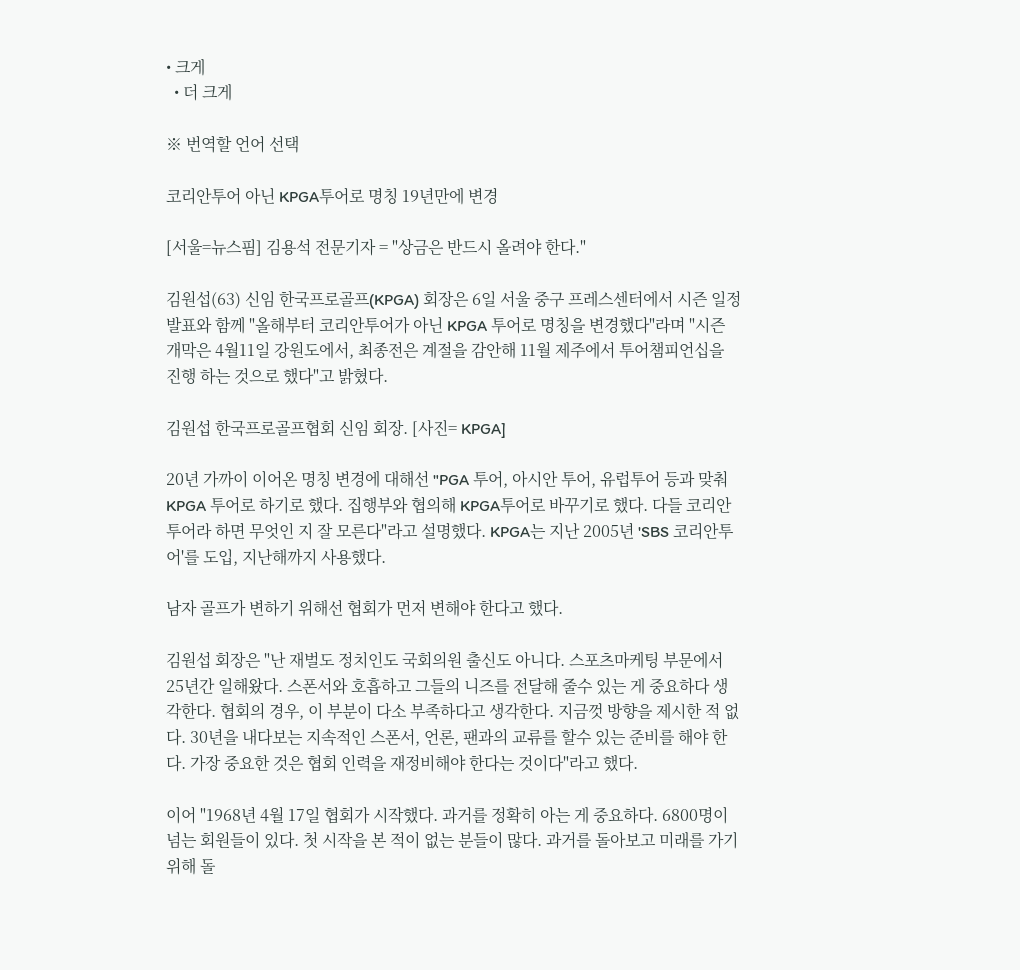• 크게
  • 더 크게

※ 번역할 언어 선택

코리안투어 아닌 KPGA투어로 명칭 19년만에 변경

[서울=뉴스핌] 김용석 전문기자 = "상금은 반드시 올려야 한다."

김원섭(63) 신임 한국프로골프(KPGA) 회장은 6일 서울 중구 프레스센터에서 시즌 일정 발표와 함께 "올해부터 코리안투어가 아닌 KPGA 투어로 명칭을 변경했다"라며 "시즌 개막은 4월11일 강원도에서, 최종전은 계절을 감안해 11월 제주에서 투어챔피언십을 진행 하는 것으로 했다"고 밝혔다.

김원섭 한국프로골프협회 신임 회장. [사진= KPGA]

20년 가까이 이어온 명칭 변경에 대해선 "PGA 투어, 아시안 투어, 유럽투어 등과 맞춰 KPGA 투어로 하기로 했다. 집행부와 협의해 KPGA투어로 바꾸기로 했다. 다들 코리안투어라 하면 무엇인 지 잘 모른다"라고 설명했다. KPGA는 지난 2005년 'SBS 코리안투어'를 도입, 지난해까지 사용했다.

남자 골프가 변하기 위해선 협회가 먼저 변해야 한다고 했다.

김원섭 회장은 "난 재벌도 정치인도 국회의원 출신도 아니다. 스포츠마케팅 부문에서 25년간 일해왔다. 스폰서와 호흡하고 그들의 니즈를 전달해 줄수 있는 게 중요하다 생각한다. 협회의 경우, 이 부분이 다소 부족하다고 생각한다. 지금껏 방향을 제시한 적 없다. 30년을 내다보는 지속적인 스폰서, 언론, 팬과의 교류를 할수 있는 준비를 해야 한다. 가장 중요한 것은 협회 인력을 재정비해야 한다는 것이다"라고 했다.

이어 "1968년 4월 17일 협회가 시작했다. 과거를 정확히 아는 게 중요하다. 6800명이 넘는 회원들이 있다. 첫 시작을 본 적이 없는 분들이 많다. 과거를 돌아보고 미래를 가기 위해 돌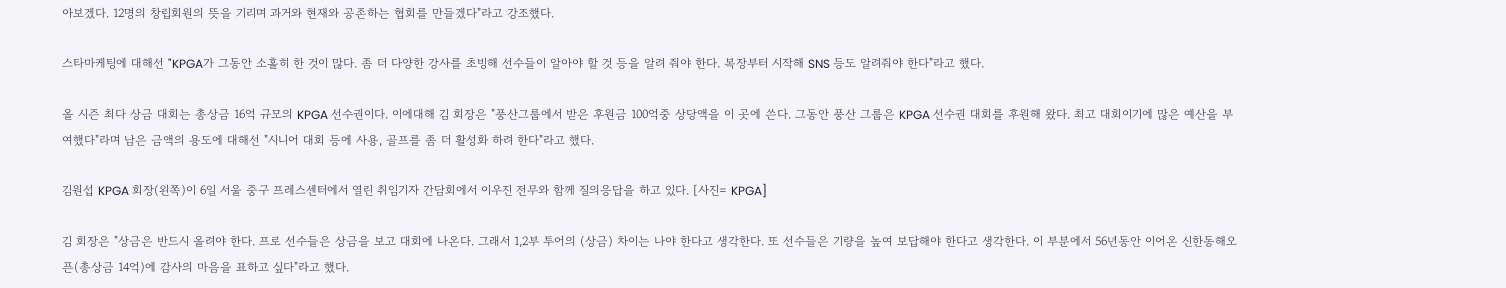아보겠다. 12명의 창립회원의 뜻을 기리며 과거와 현재와 공존하는 협회를 만들겠다"라고 강조했다.

스타마케팅에 대해선 "KPGA가 그동안 소홀히 한 것이 많다. 좀 더 다양한 강사를 초빙해 선수들이 알아야 할 것 등을 알려 줘야 한다. 복장부터 시작해 SNS 등도 알려줘야 한다"라고 했다.

올 시즌 최다 상금 대회는 총상금 16억 규모의 KPGA 선수권이다. 이에대해 김 회장은 "풍산그룹에서 받은 후원금 100억중 상당액을 이 곳에 쓴다. 그동안 풍산 그룹은 KPGA 선수권 대회를 후원해 왔다. 최고 대회이기에 많은 예산을 부여했다"라며 남은 금액의 용도에 대해선 "시니어 대회 등에 사용, 골프를 좀 더 활성화 하려 한다"라고 했다.

김원섭 KPGA 회장(왼쪽)이 6일 서울 중구 프레스센터에서 열린 취임기자 간담회에서 이우진 전무와 함께 질의응답을 하고 있다. [사진= KPGA]

김 회장은 "상금은 반드시 올려야 한다. 프로 선수들은 상금을 보고 대회에 나온다. 그래서 1,2부 투어의 (상금) 차이는 나야 한다고 생각한다. 또 선수들은 기량을 높여 보답해야 한다고 생각한다. 이 부분에서 56년동안 이어온 신한동해오픈(총상금 14억)에 감사의 마음을 표하고 싶다"라고 했다.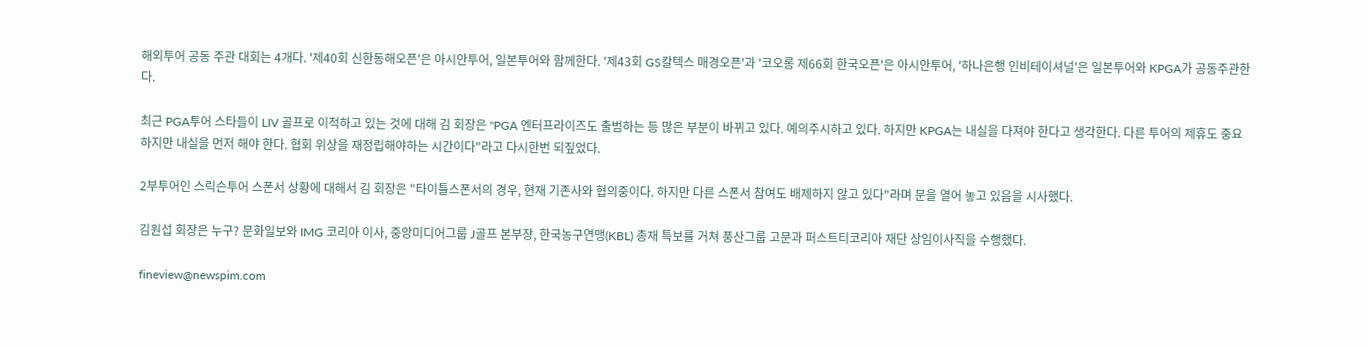해외투어 공동 주관 대회는 4개다. '제40회 신한동해오픈'은 아시안투어, 일본투어와 함께한다. '제43회 GS칼텍스 매경오픈'과 '코오롱 제66회 한국오픈'은 아시안투어, '하나은행 인비테이셔널'은 일본투어와 KPGA가 공동주관한다.

최근 PGA투어 스타들이 LIV 골프로 이적하고 있는 것에 대해 김 회장은 "PGA 엔터프라이즈도 출범하는 등 많은 부분이 바뀌고 있다. 예의주시하고 있다. 하지만 KPGA는 내실을 다져야 한다고 생각한다. 다른 투어의 제휴도 중요하지만 내실을 먼저 해야 한다. 협회 위상을 재정립해야하는 시간이다"라고 다시한번 되짚었다.

2부투어인 스릭슨투어 스폰서 상황에 대해서 김 회장은 "타이틀스폰서의 경우, 현재 기존사와 협의중이다. 하지만 다른 스폰서 참여도 배제하지 않고 있다"라며 문을 열어 놓고 있음을 시사했다.

김원섭 회장은 누구? 문화일보와 IMG 코리아 이사, 중앙미디어그룹 J골프 본부장, 한국농구연맹(KBL) 총재 특보를 거쳐 풍산그룹 고문과 퍼스트티코리아 재단 상임이사직을 수행했다.

fineview@newspim.com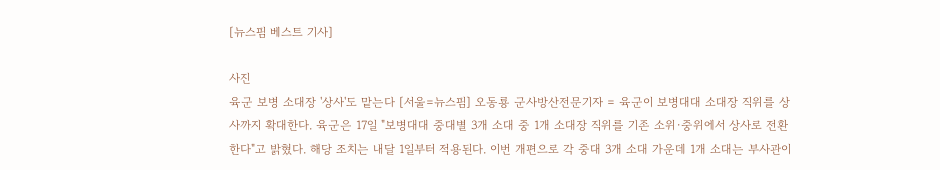[뉴스핌 베스트 기사]

사진
육군 보병 소대장 '상사'도 맡는다 [서울=뉴스핌] 오동룡 군사방산전문기자 = 육군이 보병대대 소대장 직위를 상사까지 확대한다. 육군은 17일 "보병대대 중대별 3개 소대 중 1개 소대장 직위를 기존 소위·중위에서 상사로 전환한다"고 밝혔다. 해당 조치는 내달 1일부터 적용된다. 이번 개편으로 각 중대 3개 소대 가운데 1개 소대는 부사관이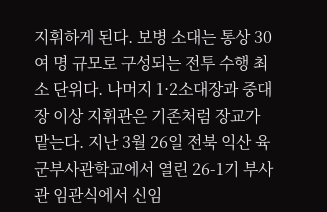지휘하게 된다. 보병 소대는 통상 30여 명 규모로 구성되는 전투 수행 최소 단위다. 나머지 1·2소대장과 중대장 이상 지휘관은 기존처럼 장교가 맡는다. 지난 3월 26일 전북 익산 육군부사관학교에서 열린 26-1기 부사관 임관식에서 신임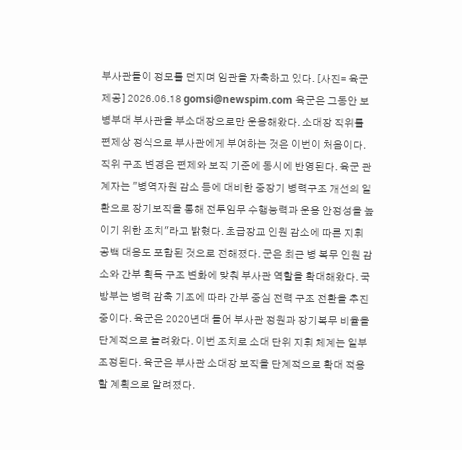부사관들이 정모를 던지며 임관을 자축하고 있다. [사진= 육군 제공] 2026.06.18 gomsi@newspim.com 육군은 그동안 보병부대 부사관을 부소대장으로만 운용해왔다. 소대장 직위를 편제상 정식으로 부사관에게 부여하는 것은 이번이 처음이다. 직위 구조 변경은 편제와 보직 기준에 동시에 반영된다. 육군 관계자는 "병역자원 감소 등에 대비한 중장기 병력구조 개선의 일환으로 장기보직을 통해 전투임무 수행능력과 운용 안정성을 높이기 위한 조치"라고 밝혔다. 초급장교 인원 감소에 따른 지휘 공백 대응도 포함된 것으로 전해졌다. 군은 최근 병 복무 인원 감소와 간부 획득 구조 변화에 맞춰 부사관 역할을 확대해왔다. 국방부는 병력 감축 기조에 따라 간부 중심 전력 구조 전환을 추진 중이다. 육군은 2020년대 들어 부사관 정원과 장기복무 비율을 단계적으로 늘려왔다. 이번 조치로 소대 단위 지휘 체계는 일부 조정된다. 육군은 부사관 소대장 보직을 단계적으로 확대 적용할 계획으로 알려졌다.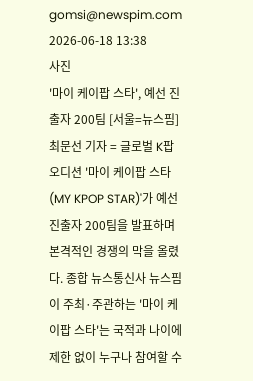gomsi@newspim.com 2026-06-18 13:38
사진
'마이 케이팝 스타', 예선 진출자 200팀 [서울=뉴스핌] 최문선 기자 = 글로벌 K팝 오디션 '마이 케이팝 스타(MY KPOP STAR)'가 예선 진출자 200팀을 발표하며 본격적인 경쟁의 막을 올렸다. 종합 뉴스통신사 뉴스핌이 주최·주관하는 '마이 케이팝 스타'는 국적과 나이에 제한 없이 누구나 참여할 수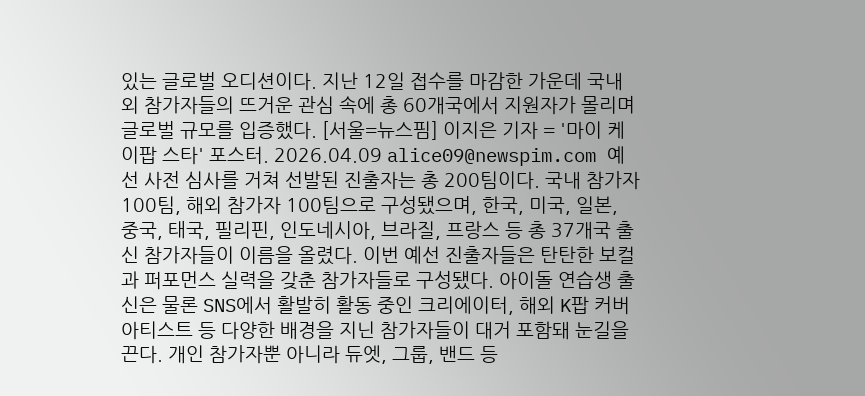있는 글로벌 오디션이다. 지난 12일 접수를 마감한 가운데 국내외 참가자들의 뜨거운 관심 속에 총 60개국에서 지원자가 몰리며 글로벌 규모를 입증했다. [서울=뉴스핌] 이지은 기자 = '마이 케이팝 스타' 포스터. 2026.04.09 alice09@newspim.com 예선 사전 심사를 거쳐 선발된 진출자는 총 200팀이다. 국내 참가자 100팀, 해외 참가자 100팀으로 구성됐으며, 한국, 미국, 일본, 중국, 태국, 필리핀, 인도네시아, 브라질, 프랑스 등 총 37개국 출신 참가자들이 이름을 올렸다. 이번 예선 진출자들은 탄탄한 보컬과 퍼포먼스 실력을 갖춘 참가자들로 구성됐다. 아이돌 연습생 출신은 물론 SNS에서 활발히 활동 중인 크리에이터, 해외 K팝 커버 아티스트 등 다양한 배경을 지닌 참가자들이 대거 포함돼 눈길을 끈다. 개인 참가자뿐 아니라 듀엣, 그룹, 밴드 등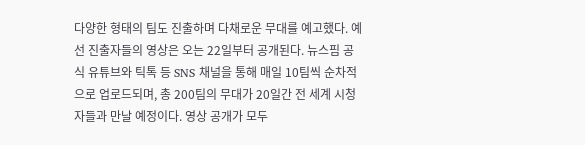다양한 형태의 팀도 진출하며 다채로운 무대를 예고했다. 예선 진출자들의 영상은 오는 22일부터 공개된다. 뉴스핌 공식 유튜브와 틱톡 등 SNS 채널을 통해 매일 10팀씩 순차적으로 업로드되며, 총 200팀의 무대가 20일간 전 세계 시청자들과 만날 예정이다. 영상 공개가 모두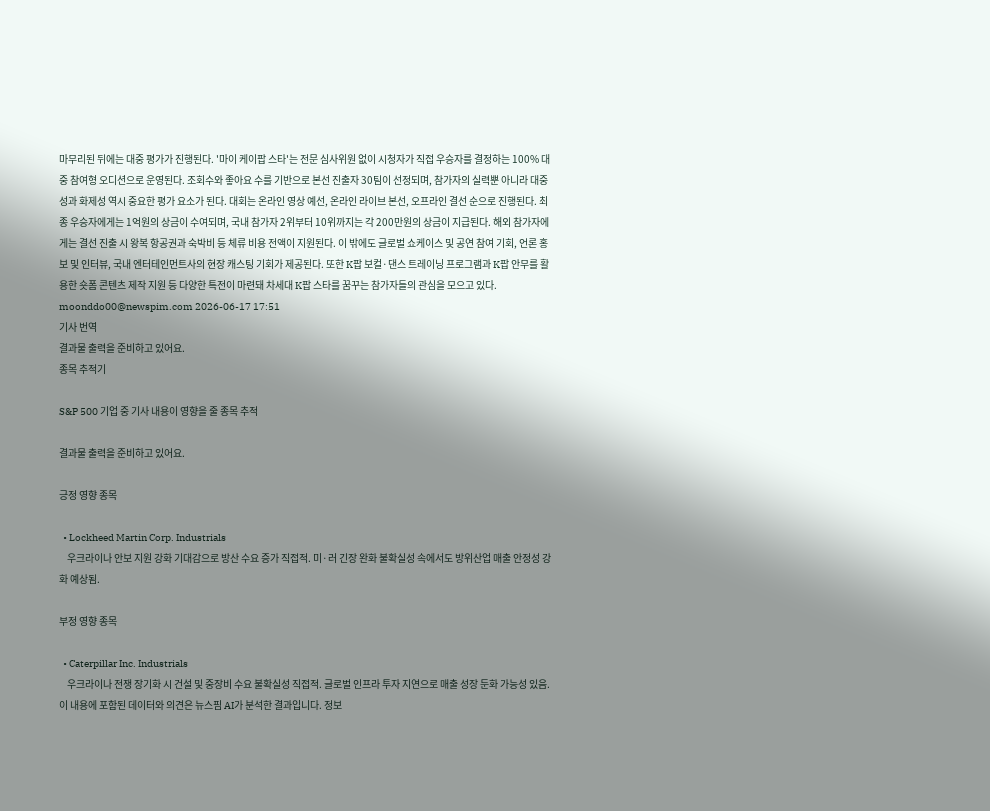마무리된 뒤에는 대중 평가가 진행된다. '마이 케이팝 스타'는 전문 심사위원 없이 시청자가 직접 우승자를 결정하는 100% 대중 참여형 오디션으로 운영된다. 조회수와 좋아요 수를 기반으로 본선 진출자 30팀이 선정되며, 참가자의 실력뿐 아니라 대중성과 화제성 역시 중요한 평가 요소가 된다. 대회는 온라인 영상 예선, 온라인 라이브 본선, 오프라인 결선 순으로 진행된다. 최종 우승자에게는 1억원의 상금이 수여되며, 국내 참가자 2위부터 10위까지는 각 200만원의 상금이 지급된다. 해외 참가자에게는 결선 진출 시 왕복 항공권과 숙박비 등 체류 비용 전액이 지원된다. 이 밖에도 글로벌 쇼케이스 및 공연 참여 기회, 언론 홍보 및 인터뷰, 국내 엔터테인먼트사의 현장 캐스팅 기회가 제공된다. 또한 K팝 보컬·댄스 트레이닝 프로그램과 K팝 안무를 활용한 숏폼 콘텐츠 제작 지원 등 다양한 특전이 마련돼 차세대 K팝 스타를 꿈꾸는 참가자들의 관심을 모으고 있다. moonddo00@newspim.com 2026-06-17 17:51
기사 번역
결과물 출력을 준비하고 있어요.
종목 추적기

S&P 500 기업 중 기사 내용이 영향을 줄 종목 추적

결과물 출력을 준비하고 있어요.

긍정 영향 종목

  • Lockheed Martin Corp. Industrials
    우크라이나 안보 지원 강화 기대감으로 방산 수요 증가 직접적. 미·러 긴장 완화 불확실성 속에서도 방위산업 매출 안정성 강화 예상됨.

부정 영향 종목

  • Caterpillar Inc. Industrials
    우크라이나 전쟁 장기화 시 건설 및 중장비 수요 불확실성 직접적. 글로벌 인프라 투자 지연으로 매출 성장 둔화 가능성 있음.
이 내용에 포함된 데이터와 의견은 뉴스핌 AI가 분석한 결과입니다. 정보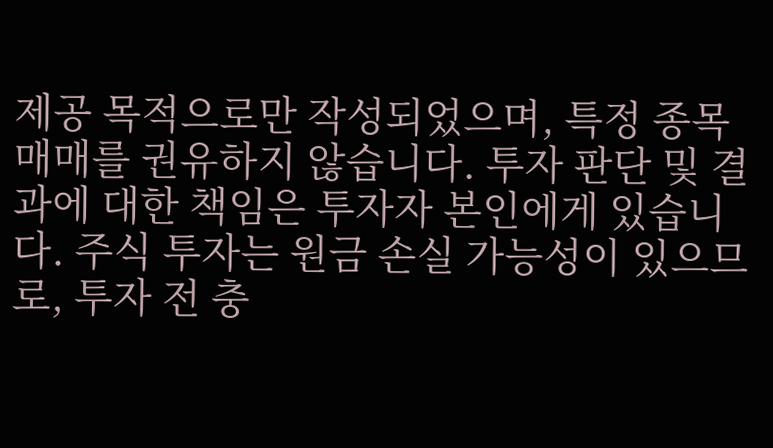제공 목적으로만 작성되었으며, 특정 종목 매매를 권유하지 않습니다. 투자 판단 및 결과에 대한 책임은 투자자 본인에게 있습니다. 주식 투자는 원금 손실 가능성이 있으므로, 투자 전 충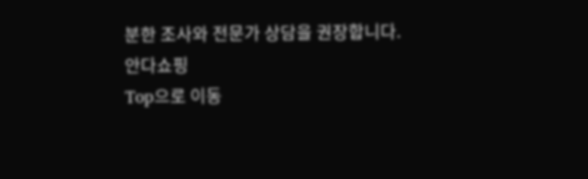분한 조사와 전문가 상담을 권장합니다.
안다쇼핑
Top으로 이동